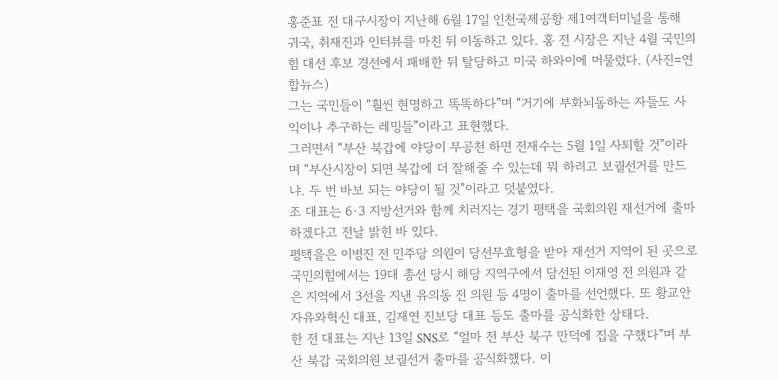홍준표 전 대구시장이 지난해 6월 17일 인천국제공항 제1여객터미널을 통해 귀국, 취재진과 인터뷰를 마친 뒤 이동하고 있다. 홍 전 시장은 지난 4월 국민의힘 대선 후보 경선에서 패배한 뒤 탈당하고 미국 하와이에 머물렀다. (사진=연합뉴스)
그는 국민들이 “훨씬 현명하고 똑똑하다”며 “거기에 부화뇌동하는 자들도 사익이나 추구하는 레밍들”이라고 표현했다.
그러면서 “부산 북갑에 야당이 무공천 하면 전재수는 5월 1일 사퇴할 것”이라며 “부산시장이 되면 북갑에 더 잘해줄 수 있는데 뭐 하려고 보궐선거를 만드냐. 두 번 바보 되는 야당이 될 것”이라고 덧붙였다.
조 대표는 6·3 지방선거와 함께 치러지는 경기 평택을 국회의원 재선거에 출마하겠다고 전날 밝힌 바 있다.
평택을은 이병진 전 민주당 의원이 당선무효형을 받아 재선거 지역이 된 곳으로 국민의힘에서는 19대 총선 당시 해당 지역구에서 당선된 이재영 전 의원과 같은 지역에서 3선을 지낸 유의동 전 의원 등 4명이 출마를 선언했다. 또 황교안 자유와혁신 대표, 김재연 진보당 대표 등도 출마를 공식화한 상태다.
한 전 대표는 지난 13일 SNS로 “얼마 전 부산 북구 만덕에 집을 구했다”며 부산 북갑 국회의원 보궐선거 출마를 공식화했다. 이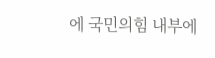에 국민의힘 내부에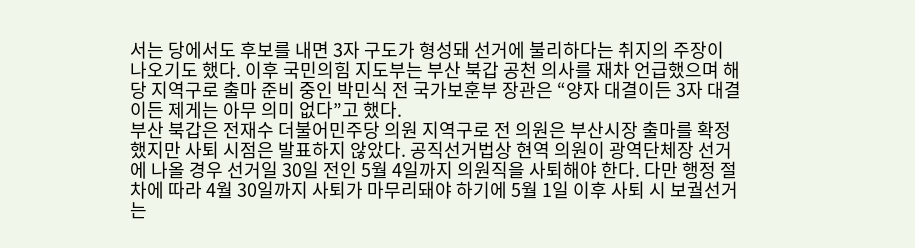서는 당에서도 후보를 내면 3자 구도가 형성돼 선거에 불리하다는 취지의 주장이 나오기도 했다. 이후 국민의힘 지도부는 부산 북갑 공천 의사를 재차 언급했으며 해당 지역구로 출마 준비 중인 박민식 전 국가보훈부 장관은 “양자 대결이든 3자 대결이든 제게는 아무 의미 없다”고 했다.
부산 북갑은 전재수 더불어민주당 의원 지역구로 전 의원은 부산시장 출마를 확정했지만 사퇴 시점은 발표하지 않았다. 공직선거법상 현역 의원이 광역단체장 선거에 나올 경우 선거일 30일 전인 5월 4일까지 의원직을 사퇴해야 한다. 다만 행정 절차에 따라 4월 30일까지 사퇴가 마무리돼야 하기에 5월 1일 이후 사퇴 시 보궐선거는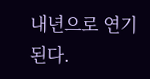내년으로 연기된다.